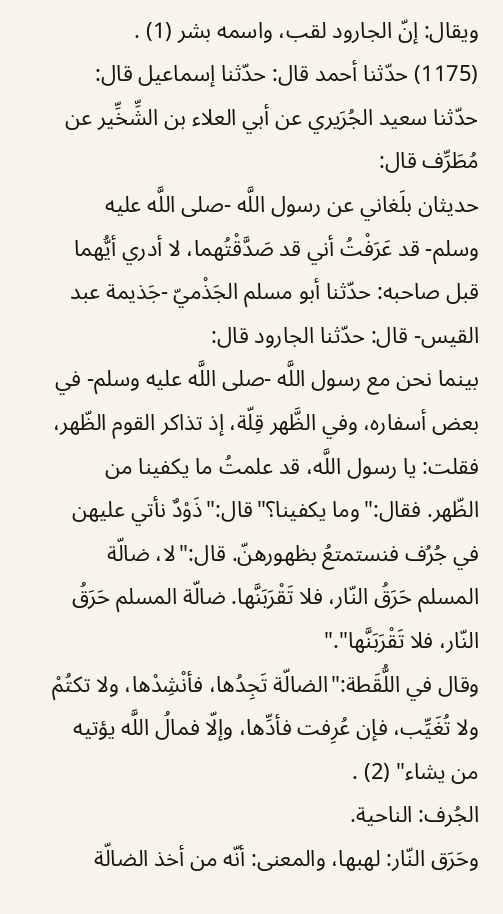ويقال: إنّ الجارود لقب، واسمه بشر (1) .
(1175) حدّثنا أحمد قال: حدّثنا إسماعيل قال: حدّثنا سعيد الجُرَيري عن أبي العلاء بن الشِّخِّير عن مُطَرِّف قال:
حديثان بلَغاني عن رسول اللَّه -صلى اللَّه عليه وسلم- قد عَرَفْتُ أني قد صَدَّقْتُهما، لا أدري أيُّهما قبل صاحبه: حدّثنا أبو مسلم الجَذْميّ -جَذيمة عبد القيس- قال: حدّثنا الجارود قال:
بينما نحن مع رسول اللَّه -صلى اللَّه عليه وسلم- في بعض أسفاره، وفي الظَّهر قِلّة، إذ تذاكر القوم الظّهر، فقلت: يا رسول اللَّه، قد علمتُ ما يكفينا من الظّهر. فقال:"وما يكفينا؟"قال:"ذَوْدٌ نأتي عليهن في جُرُف فنستمتعُ بظهورهنّ. قال:"لا، ضالّة المسلم حَرَقُ النّار، فلا تَقْرَبَنَّها. ضالّة المسلم حَرَقُ النّار، فلا تَقْرَبَنَّها"."
وقال في اللُّقَطة:"الضالّة تَجِدُها، فأنْشِدْها، ولا تكتُمْ ولا تُغَيِّب، فإن عُرِفت فأدِّها، وإلّا فمالُ اللَّه يؤتيه من يشاء" (2) .
الجُرف: الناحية.
وحَرَق النّار: لهبها، والمعنى: أنّه من أخذ الضالّة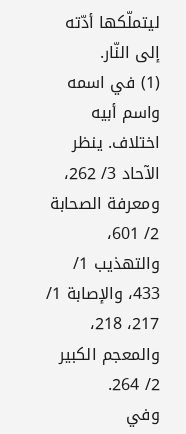ليتملّكها أدّته إلى النّار.
(1) في اسمه واسم أبيه اختلاف. ينظر الآحاد 3/ 262، ومعرفة الصحابة 2/ 601، والتهذيب 1/ 433، والإصابة 1/ 217، 218، والمعجم الكبير 2/ 264.
وفي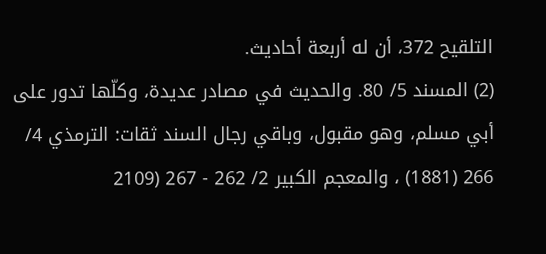التلقيح 372، أن له أربعة أحاديث.
(2) المسند 5/ 80. والحديث في مصادر عديدة، وكلّها تدور على أبي مسلم، وهو مقبول، وباقي رجال السند ثقات: الترمذي 4/ 266 (1881) ، والمعجم الكبير 2/ 262 - 267 (2109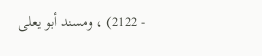- 2122) ، ومسند أبو يعلى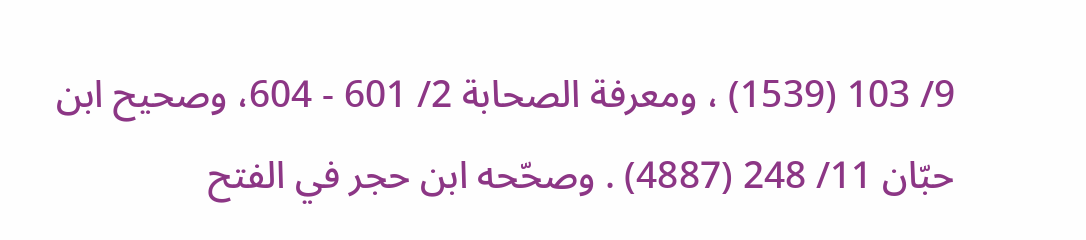9/ 103 (1539) ، ومعرفة الصحابة 2/ 601 - 604، وصحيح ابن حبّان 11/ 248 (4887) . وصحّحه ابن حجر في الفتح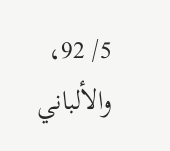5/ 92، والألباني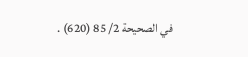في الصحيحة 2/ 85 (620) .